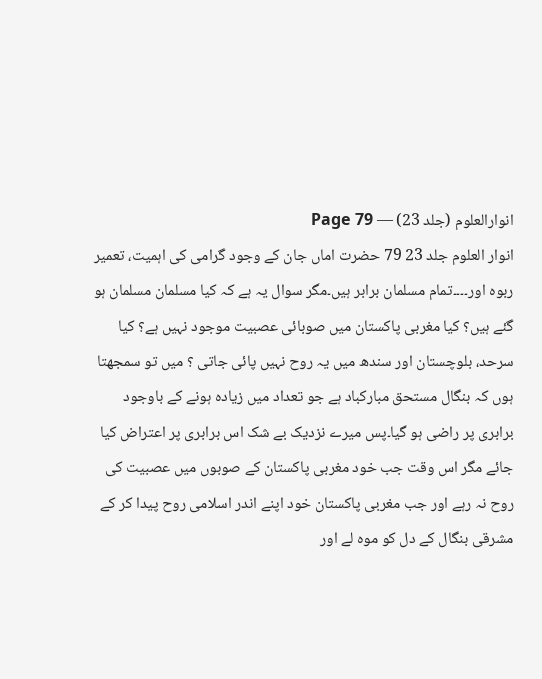انوارالعلوم (جلد 23) — Page 79
انوار العلوم جلد 23 79 حضرت اماں جان کے وجود گرامی کی اہمیت، تعمیر ربوہ اور۔۔۔۔تمام مسلمان برابر ہیں۔مگر سوال یہ ہے کہ کیا مسلمان مسلمان ہو گئے ہیں؟ کیا مغربی پاکستان میں صوبائی عصبیت موجود نہیں ہے؟ کیا سرحد، بلوچستان اور سندھ میں یہ روح نہیں پائی جاتی ؟ میں تو سمجھتا ہوں کہ بنگال مستحق مبارکباد ہے جو تعداد میں زیادہ ہونے کے باوجود برابری پر راضی ہو گیا۔پس میرے نزدیک بے شک اس برابری پر اعتراض کیا جائے مگر اس وقت جب خود مغربی پاکستان کے صوبوں میں عصبیت کی روح نہ رہے اور جب مغربی پاکستان خود اپنے اندر اسلامی روح پیدا کر کے مشرقی بنگال کے دل کو موہ لے اور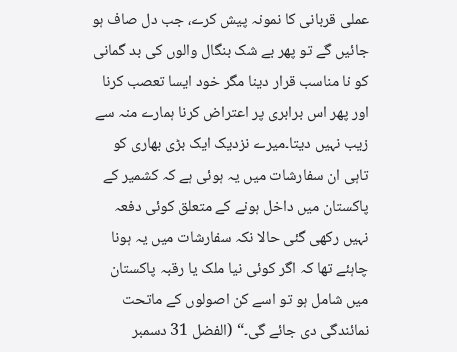عملی قربانی کا نمونہ پیش کرے، جب دل صاف ہو جائیں گے تو پھر بے شک بنگال والوں کی بد گمانی کو نا مناسب قرار دینا مگر خود ایسا تعصب کرنا اور پھر اس برابری پر اعتراض کرنا ہمارے منہ سے زیب نہیں دیتا۔میرے نزدیک ایک بڑی بھاری کو تاہی ان سفارشات میں یہ ہوئی ہے کہ کشمیر کے پاکستان میں داخل ہونے کے متعلق کوئی دفعہ نہیں رکھی گئی حالا نکہ سفارشات میں یہ ہونا چاہئے تھا کہ اگر کوئی نیا ملک یا رقبہ پاکستان میں شامل ہو تو اسے کن اصولوں کے ماتحت نمائندگی دی جائے گی۔“ (الفضل 31 دسمبر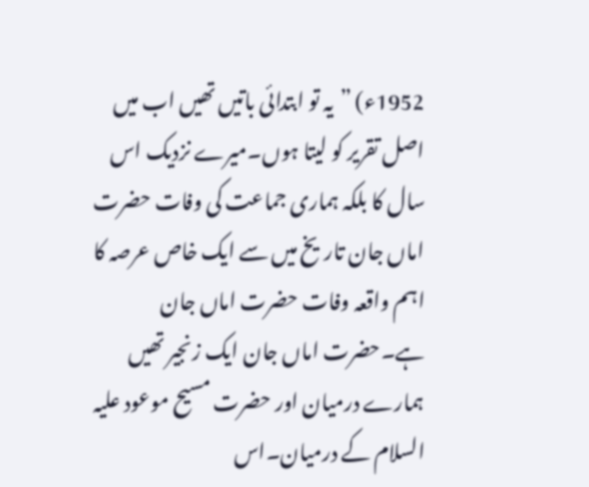1952ء) ”یہ تو ابتدائی باتیں تھیں اب میں اصل تقریر کو لیتا ہوں۔میرے نزدیک اس سال کا بلکہ ہماری جماعت کی وفات حضرت اماں جان تاریخ میں سے ایک خاص عرصہ کا اہم واقعہ وفات حضرت اماں جان ہے۔حضرت اماں جان ایک زنجیر تھیں ہمارے درمیان اور حضرت مسیح موعود علیہ السلام کے درمیان۔اس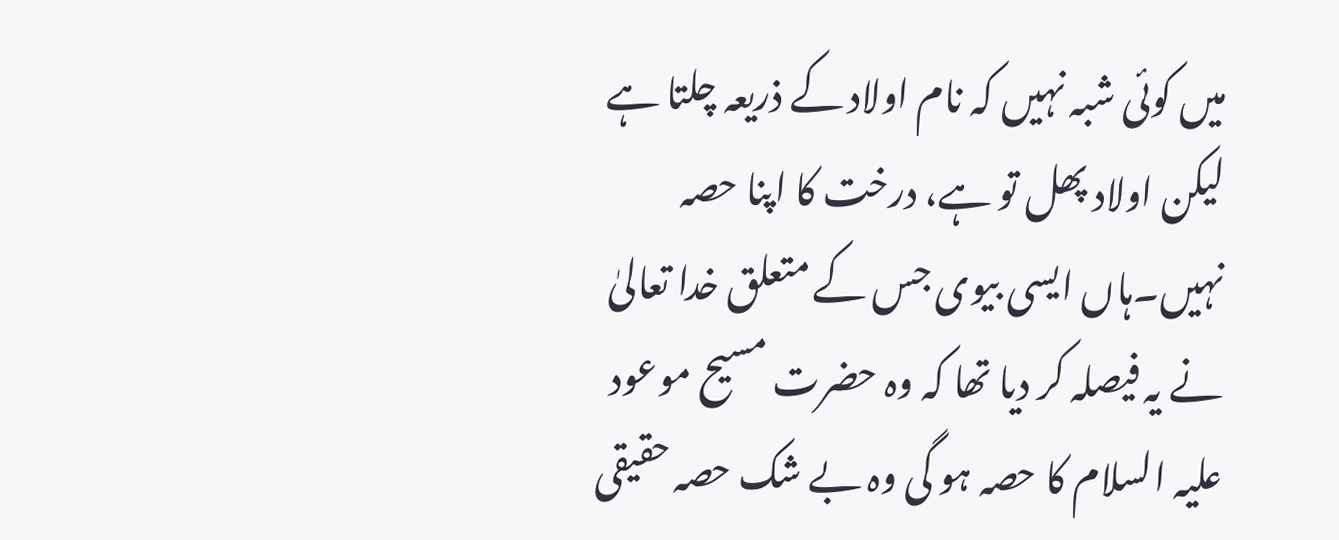میں کوئی شبہ نہیں کہ نام اولاد کے ذریعہ چلتا ہے لیکن اولاد پھل تو ہے، درخت کا اپنا حصہ نہیں۔ہاں ایسی بیوی جس کے متعلق خدا تعالیٰ نے یہ فیصلہ کر دیا تھا کہ وہ حضرت مسیح موعود علیہ السلام کا حصہ ہو گی وہ بے شک حصہ حقیقی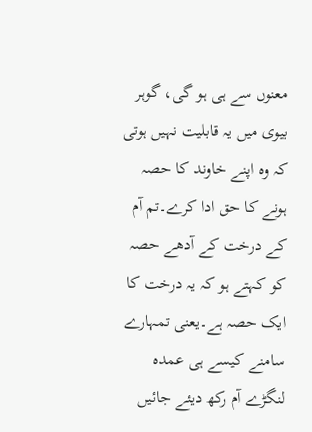معنوں سے ہی ہو گی، گوہر بیوی میں یہ قابلیت نہیں ہوتی کہ وہ اپنے خاوند کا حصہ ہونے کا حق ادا کرے۔تم آم کے درخت کے آدھے حصہ کو کہتے ہو کہ یہ درخت کا ایک حصہ ہے۔یعنی تمہارے سامنے کیسے ہی عمدہ لنگڑے آم رکھ دیئے جائیں